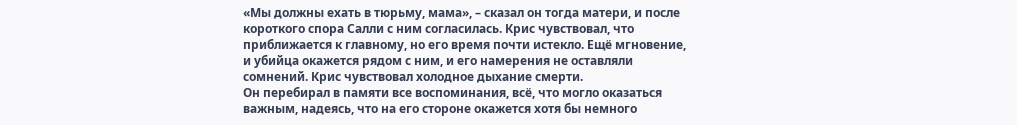«Мы должны ехать в тюрьму, мама», – сказал он тогда матери, и после короткого спора Салли с ним согласилась. Крис чувствовал, что приближается к главному, но его время почти истекло. Ещё мгновение, и убийца окажется рядом с ним, и его намерения не оставляли сомнений. Крис чувствовал холодное дыхание смерти.
Он перебирал в памяти все воспоминания, всё, что могло оказаться важным, надеясь, что на его стороне окажется хотя бы немного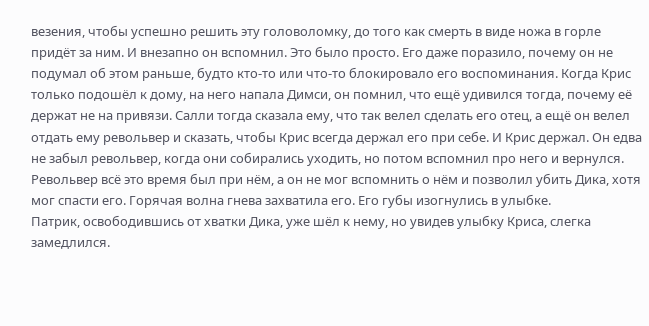везения, чтобы успешно решить эту головоломку, до того как смерть в виде ножа в горле придёт за ним. И внезапно он вспомнил. Это было просто. Его даже поразило, почему он не подумал об этом раньше, будто кто-то или что-то блокировало его воспоминания. Когда Крис только подошёл к дому, на него напала Димси, он помнил, что ещё удивился тогда, почему её держат не на привязи. Салли тогда сказала ему, что так велел сделать его отец, а ещё он велел отдать ему револьвер и сказать, чтобы Крис всегда держал его при себе. И Крис держал. Он едва не забыл револьвер, когда они собирались уходить, но потом вспомнил про него и вернулся. Револьвер всё это время был при нём, а он не мог вспомнить о нём и позволил убить Дика, хотя мог спасти его. Горячая волна гнева захватила его. Его губы изогнулись в улыбке.
Патрик, освободившись от хватки Дика, уже шёл к нему, но увидев улыбку Криса, слегка замедлился.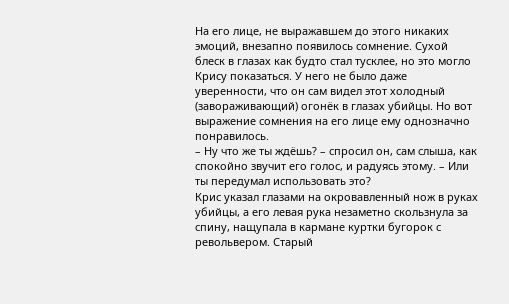На его лице, не выражавшем до этого никаких эмоций, внезапно появилось сомнение. Сухой блеск в глазах как будто стал тусклее, но это могло Крису показаться. У него не было даже уверенности, что он сам видел этот холодный (завораживающий) огонёк в глазах убийцы. Но вот выражение сомнения на его лице ему однозначно понравилось.
– Ну что же ты ждёшь? – спросил он, сам слыша, как спокойно звучит его голос, и радуясь этому. – Или ты передумал использовать это?
Крис указал глазами на окровавленный нож в руках убийцы, а его левая рука незаметно скользнула за спину, нащупала в кармане куртки бугорок с револьвером. Старый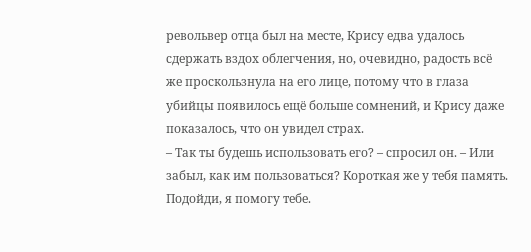револьвер отца был на месте, Крису едва удалось сдержать вздох облегчения, но, очевидно, радость всё же проскользнула на его лице, потому что в глаза убийцы появилось ещё больше сомнений, и Крису даже показалось, что он увидел страх.
– Так ты будешь использовать его? – спросил он. – Или забыл, как им пользоваться? Короткая же у тебя память. Подойди, я помогу тебе.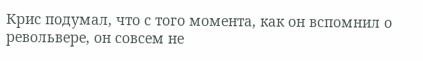Крис подумал, что с того момента, как он вспомнил о револьвере, он совсем не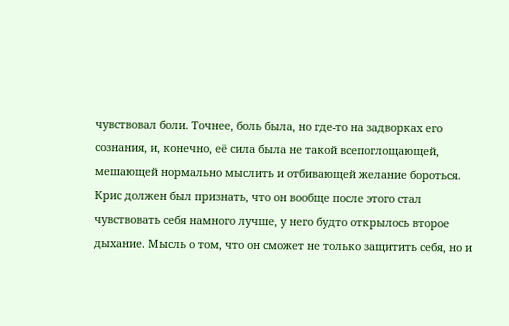чувствовал боли. Точнее, боль была, но где-то на задворках его сознания, и, конечно, её сила была не такой всепоглощающей, мешающей нормально мыслить и отбивающей желание бороться. Крис должен был признать, что он вообще после этого стал чувствовать себя намного лучше, у него будто открылось второе дыхание. Мысль о том, что он сможет не только защитить себя, но и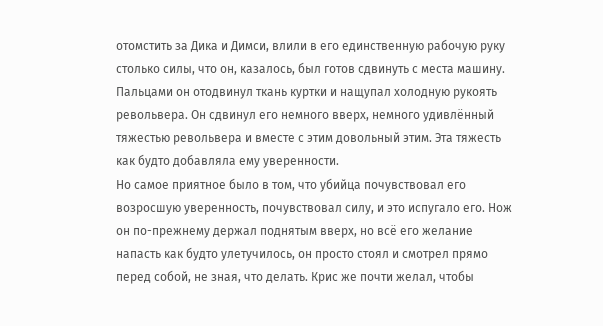отомстить за Дика и Димси, влили в его единственную рабочую руку столько силы, что он, казалось, был готов сдвинуть с места машину. Пальцами он отодвинул ткань куртки и нащупал холодную рукоять револьвера. Он сдвинул его немного вверх, немного удивлённый тяжестью револьвера и вместе с этим довольный этим. Эта тяжесть как будто добавляла ему уверенности.
Но самое приятное было в том, что убийца почувствовал его возросшую уверенность, почувствовал силу, и это испугало его. Нож он по-прежнему держал поднятым вверх, но всё его желание напасть как будто улетучилось, он просто стоял и смотрел прямо перед собой, не зная, что делать. Крис же почти желал, чтобы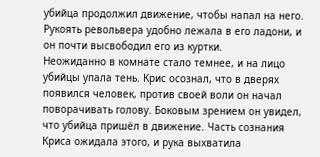убийца продолжил движение, чтобы напал на него. Рукоять револьвера удобно лежала в его ладони, и он почти высвободил его из куртки.
Неожиданно в комнате стало темнее, и на лицо убийцы упала тень. Крис осознал, что в дверях появился человек, против своей воли он начал поворачивать голову. Боковым зрением он увидел, что убийца пришёл в движение. Часть сознания Криса ожидала этого, и рука выхватила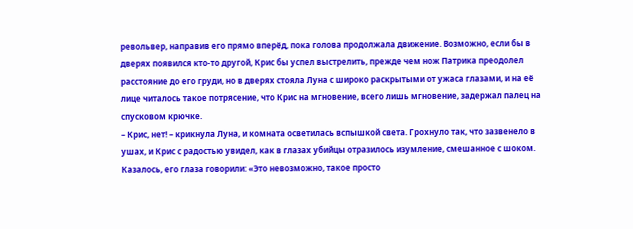револьвер, направив его прямо вперёд, пока голова продолжала движение. Возможно, если бы в дверях появился кто-то другой, Крис бы успел выстрелить, прежде чем нож Патрика преодолел расстояние до его груди, но в дверях стояла Луна с широко раскрытыми от ужаса глазами, и на её лице читалось такое потрясение, что Крис на мгновение, всего лишь мгновение, задержал палец на спусковом крючке.
– Крис, нет! – крикнула Луна, и комната осветилась вспышкой света. Грохнуло так, что зазвенело в ушах, и Крис с радостью увидел, как в глазах убийцы отразилось изумление, смешанное с шоком. Казалось, его глаза говорили: «Это невозможно, такое просто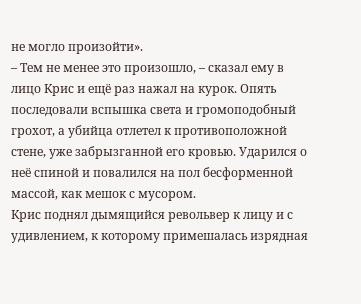не могло произойти».
– Тем не менее это произошло, – сказал ему в лицо Крис и ещё раз нажал на курок. Опять последовали вспышка света и громоподобный грохот, а убийца отлетел к противоположной стене, уже забрызганной его кровью. Ударился о неё спиной и повалился на пол бесформенной массой, как мешок с мусором.
Крис поднял дымящийся револьвер к лицу и с удивлением, к которому примешалась изрядная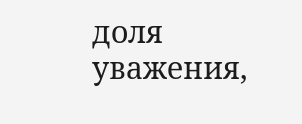доля уважения,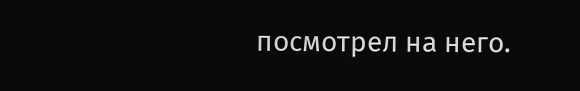посмотрел на него.